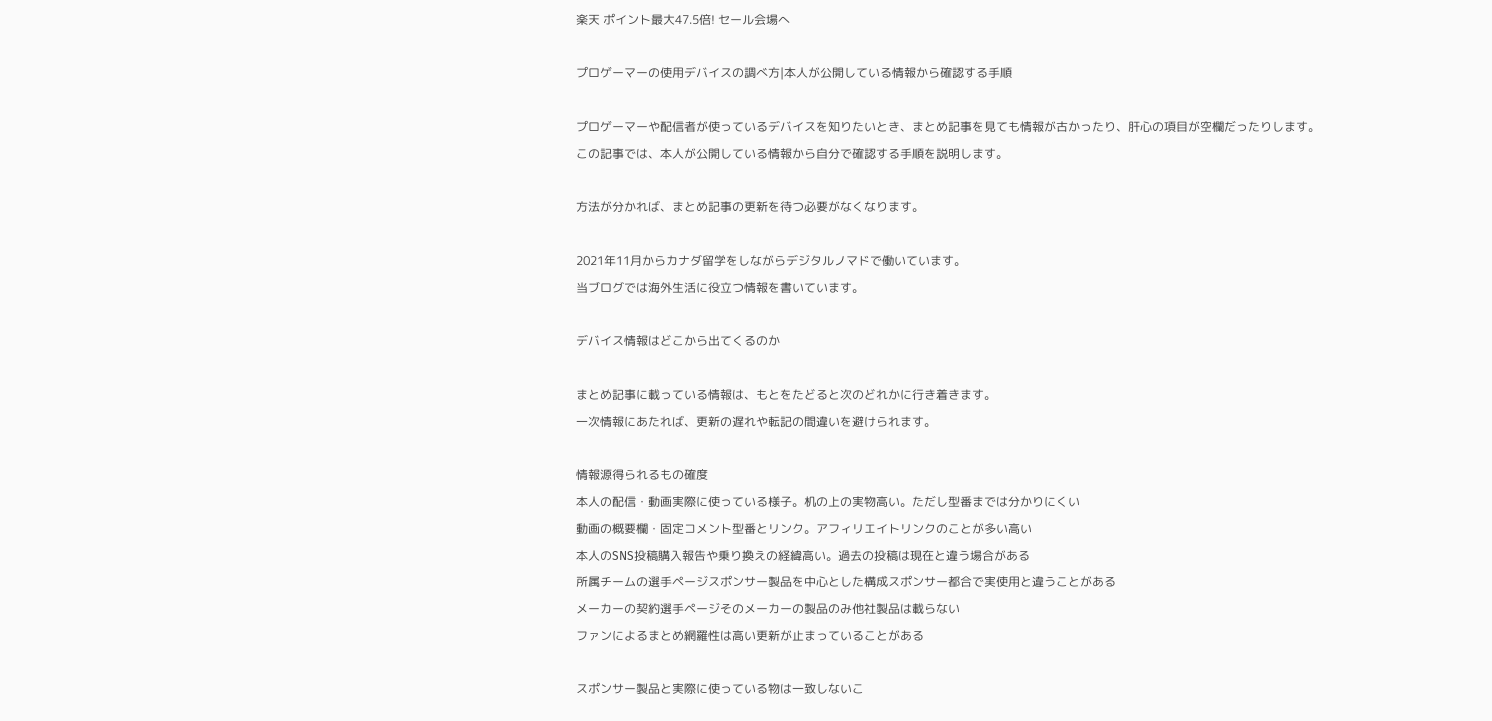楽天 ポイント最大47.5倍! セール会場へ

プロゲーマーの使用デバイスの調べ方|本人が公開している情報から確認する手順

プロゲーマーや配信者が使っているデバイスを知りたいとき、まとめ記事を見ても情報が古かったり、肝心の項目が空欄だったりします。
この記事では、本人が公開している情報から自分で確認する手順を説明します。

方法が分かれば、まとめ記事の更新を待つ必要がなくなります。

2021年11月からカナダ留学をしながらデジタルノマドで働いています。
当ブログでは海外生活に役立つ情報を書いています。

デバイス情報はどこから出てくるのか

まとめ記事に載っている情報は、もとをたどると次のどれかに行き着きます。
一次情報にあたれば、更新の遅れや転記の間違いを避けられます。

情報源得られるもの確度
本人の配信・動画実際に使っている様子。机の上の実物高い。ただし型番までは分かりにくい
動画の概要欄・固定コメント型番とリンク。アフィリエイトリンクのことが多い高い
本人のSNS投稿購入報告や乗り換えの経緯高い。過去の投稿は現在と違う場合がある
所属チームの選手ページスポンサー製品を中心とした構成スポンサー都合で実使用と違うことがある
メーカーの契約選手ページそのメーカーの製品のみ他社製品は載らない
ファンによるまとめ網羅性は高い更新が止まっていることがある

スポンサー製品と実際に使っている物は一致しないこ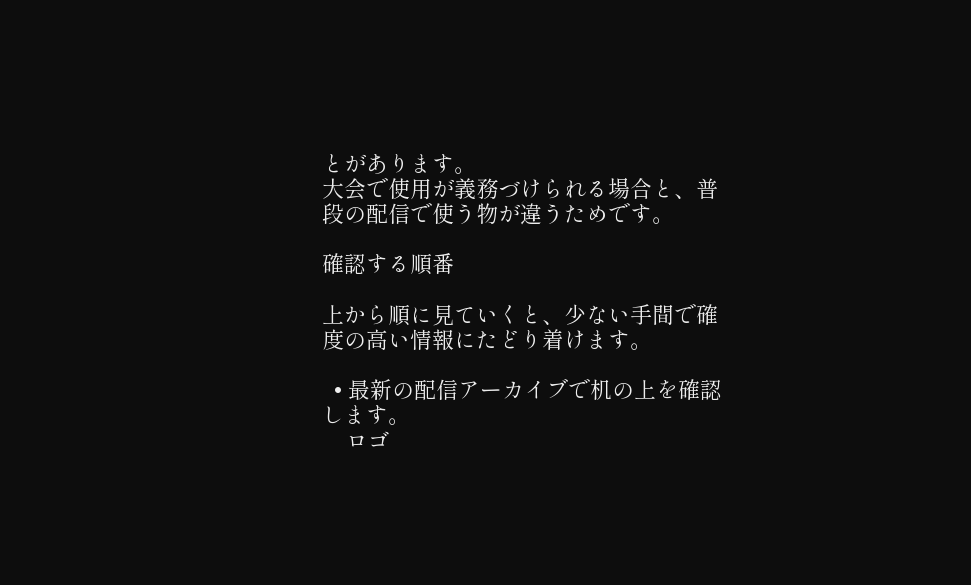とがあります。
大会で使用が義務づけられる場合と、普段の配信で使う物が違うためです。

確認する順番

上から順に見ていくと、少ない手間で確度の高い情報にたどり着けます。

  • 最新の配信アーカイブで机の上を確認します。
    ロゴ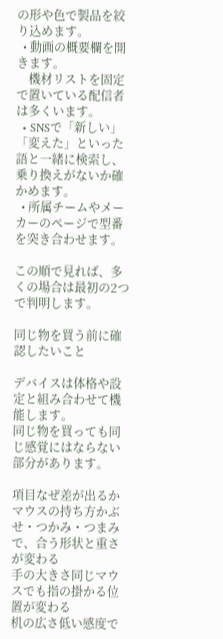の形や色で製品を絞り込めます。
  • 動画の概要欄を開きます。
    機材リストを固定で置いている配信者は多くいます。
  • SNSで「新しい」「変えた」といった語と一緒に検索し、乗り換えがないか確かめます。
  • 所属チームやメーカーのページで型番を突き合わせます。

この順で見れば、多くの場合は最初の2つで判明します。

同じ物を買う前に確認したいこと

デバイスは体格や設定と組み合わせて機能します。
同じ物を買っても同じ感覚にはならない部分があります。

項目なぜ差が出るか
マウスの持ち方かぶせ・つかみ・つまみで、合う形状と重さが変わる
手の大きさ同じマウスでも指の掛かる位置が変わる
机の広さ低い感度で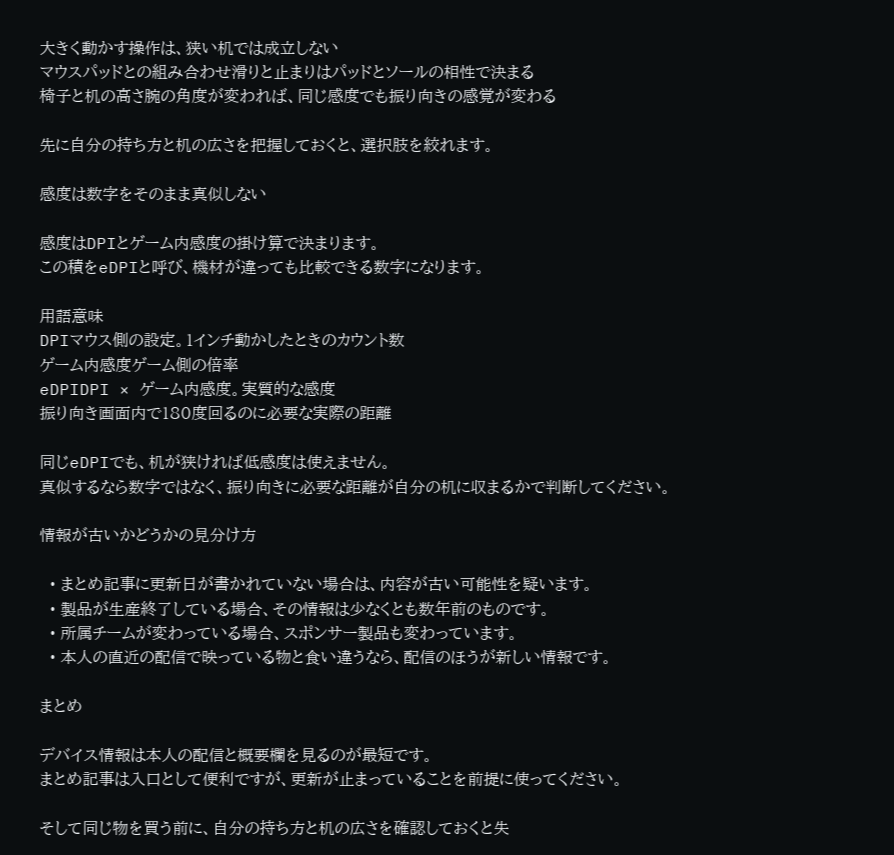大きく動かす操作は、狭い机では成立しない
マウスパッドとの組み合わせ滑りと止まりはパッドとソールの相性で決まる
椅子と机の高さ腕の角度が変われば、同じ感度でも振り向きの感覚が変わる

先に自分の持ち方と机の広さを把握しておくと、選択肢を絞れます。

感度は数字をそのまま真似しない

感度はDPIとゲーム内感度の掛け算で決まります。
この積をeDPIと呼び、機材が違っても比較できる数字になります。

用語意味
DPIマウス側の設定。1インチ動かしたときのカウント数
ゲーム内感度ゲーム側の倍率
eDPIDPI × ゲーム内感度。実質的な感度
振り向き画面内で180度回るのに必要な実際の距離

同じeDPIでも、机が狭ければ低感度は使えません。
真似するなら数字ではなく、振り向きに必要な距離が自分の机に収まるかで判断してください。

情報が古いかどうかの見分け方

  • まとめ記事に更新日が書かれていない場合は、内容が古い可能性を疑います。
  • 製品が生産終了している場合、その情報は少なくとも数年前のものです。
  • 所属チームが変わっている場合、スポンサー製品も変わっています。
  • 本人の直近の配信で映っている物と食い違うなら、配信のほうが新しい情報です。

まとめ

デバイス情報は本人の配信と概要欄を見るのが最短です。
まとめ記事は入口として便利ですが、更新が止まっていることを前提に使ってください。

そして同じ物を買う前に、自分の持ち方と机の広さを確認しておくと失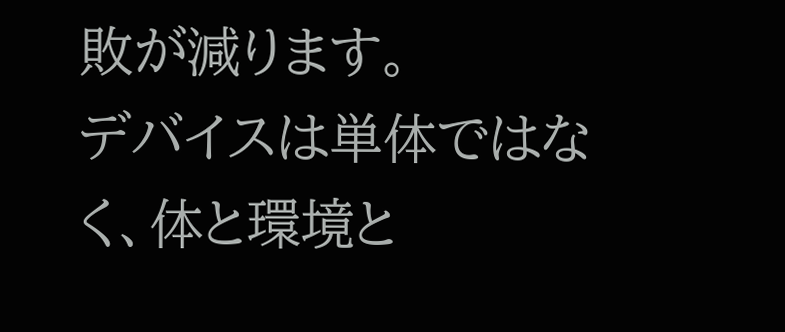敗が減ります。
デバイスは単体ではなく、体と環境と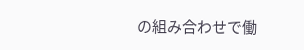の組み合わせで働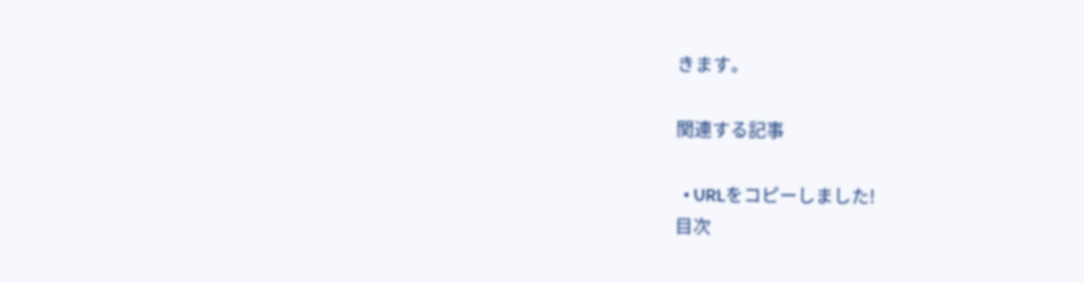きます。

関連する記事

  • URLをコピーしました!
目次